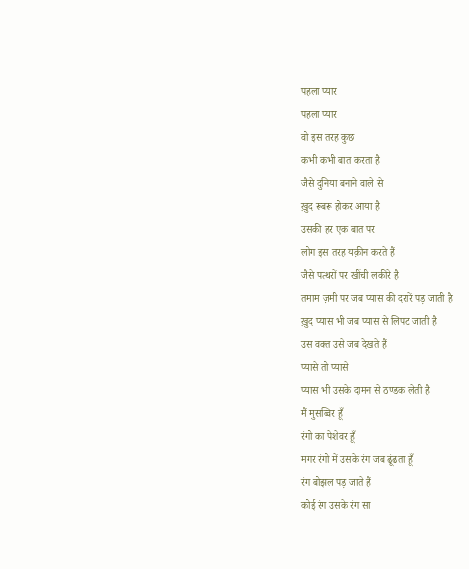पहला प्यार
पहला प्यार
वो इस तरह कुछ
कभी कभी बात करता है
जैसे दुनिया बनाने वाले से
ख़ुद रूबरू होकर आया है
उसकी हर एक बात पर
लोग इस तरह यक़ीन करते हैं
जैसे पत्थरों पर खींची लकीरे है
तमाम ज़मी पर जब प्यास की दरारें पड़ जाती है
ख़ुद प्यास भी जब प्यास से लिपट जाती है
उस वक्त उसे जब देखते हैं
प्यासे तो प्यासे
प्यास भी उसके दामन से ठण्डक लेती है
मैं मुसव्विर हूँ
रंगो का पेशेवर हूँ
मगर रंगो में उसके रंग जब ढूंढता हूँ
रंग बोझल पड़ जाते हैं
कोई रंग उसके रंग सा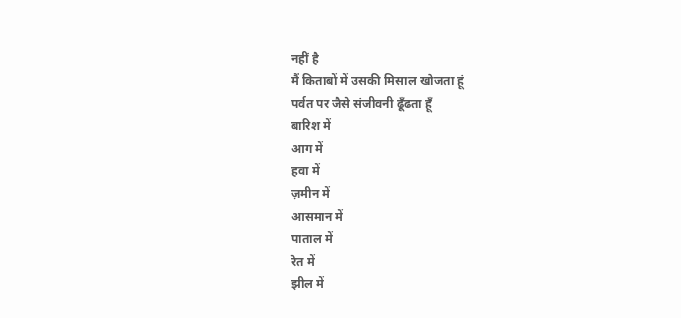नहीं है
मैं किताबों में उसकी मिसाल खोजता हूं
पर्वत पर जैसे संजीवनी ढूँढता हूँ
बारिश में
आग में
हवा में
ज़मीन में
आसमान में
पाताल में
रेत में
झील में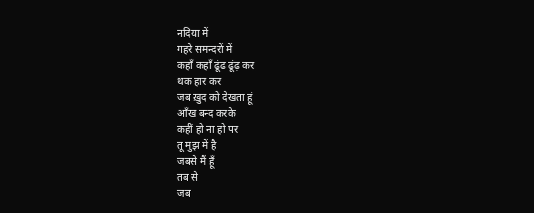नदिया में
गहरे समन्दरों में
कहाँ कहाँ ढूंढ ढूंढ़ कर
थक हार कर
जब ख़ुद को देखता हूं
आँख बन्द करके
कहीं हो ना हो पर
तू मुझ में है
जबसे मैं हूँ
तब से
जब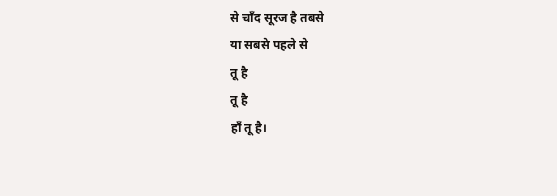से चाँद सूरज है तबसे
या सबसे पहले से
तू है
तू है
हाँ तू है।